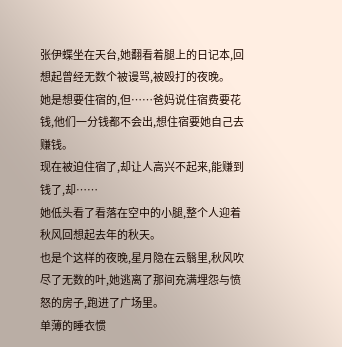张伊蝶坐在天台,她翻看着腿上的日记本,回想起曾经无数个被谩骂,被殴打的夜晚。
她是想要住宿的,但……爸妈说住宿费要花钱,他们一分钱都不会出,想住宿要她自己去赚钱。
现在被迫住宿了,却让人高兴不起来,能赚到钱了,却……
她低头看了看落在空中的小腿,整个人迎着秋风回想起去年的秋天。
也是个这样的夜晚,星月隐在云翳里,秋风吹尽了无数的叶,她逃离了那间充满埋怨与愤怒的房子,跑进了广场里。
单薄的睡衣惯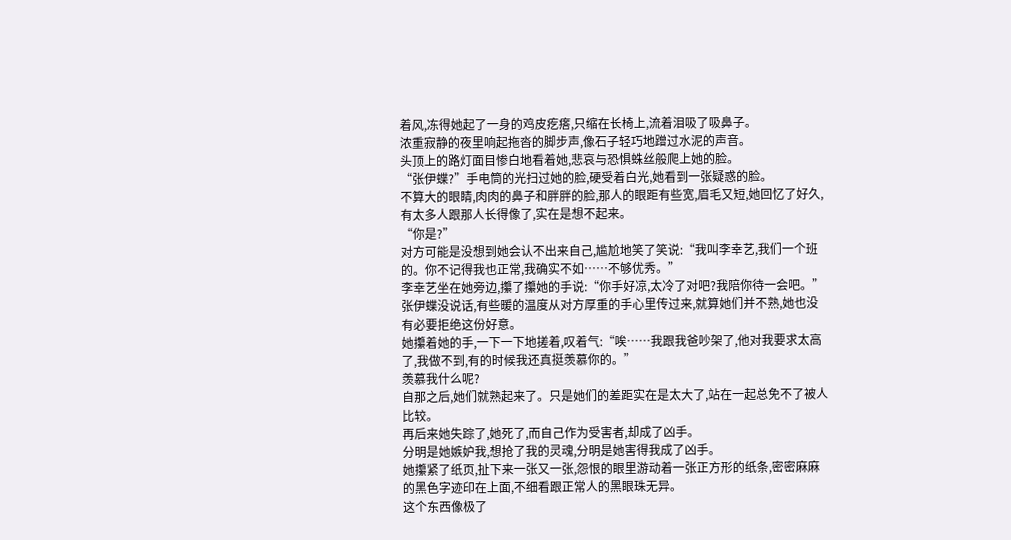着风,冻得她起了一身的鸡皮疙瘩,只缩在长椅上,流着泪吸了吸鼻子。
浓重寂静的夜里响起拖沓的脚步声,像石子轻巧地蹭过水泥的声音。
头顶上的路灯面目惨白地看着她,悲哀与恐惧蛛丝般爬上她的脸。
“张伊蝶?”手电筒的光扫过她的脸,硬受着白光,她看到一张疑惑的脸。
不算大的眼睛,肉肉的鼻子和胖胖的脸,那人的眼距有些宽,眉毛又短,她回忆了好久,有太多人跟那人长得像了,实在是想不起来。
“你是?”
对方可能是没想到她会认不出来自己,尴尬地笑了笑说:“我叫李幸艺,我们一个班的。你不记得我也正常,我确实不如……不够优秀。”
李幸艺坐在她旁边,攥了攥她的手说:“你手好凉,太冷了对吧?我陪你待一会吧。”
张伊蝶没说话,有些暖的温度从对方厚重的手心里传过来,就算她们并不熟,她也没有必要拒绝这份好意。
她攥着她的手,一下一下地搓着,叹着气:“唉……我跟我爸吵架了,他对我要求太高了,我做不到,有的时候我还真挺羡慕你的。”
羡慕我什么呢?
自那之后,她们就熟起来了。只是她们的差距实在是太大了,站在一起总免不了被人比较。
再后来她失踪了,她死了,而自己作为受害者,却成了凶手。
分明是她嫉妒我,想抢了我的灵魂,分明是她害得我成了凶手。
她攥紧了纸页,扯下来一张又一张,怨恨的眼里游动着一张正方形的纸条,密密麻麻的黑色字迹印在上面,不细看跟正常人的黑眼珠无异。
这个东西像极了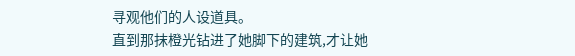寻观他们的人设道具。
直到那抹橙光钻进了她脚下的建筑,才让她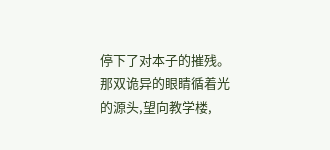停下了对本子的摧残。
那双诡异的眼睛循着光的源头,望向教学楼,